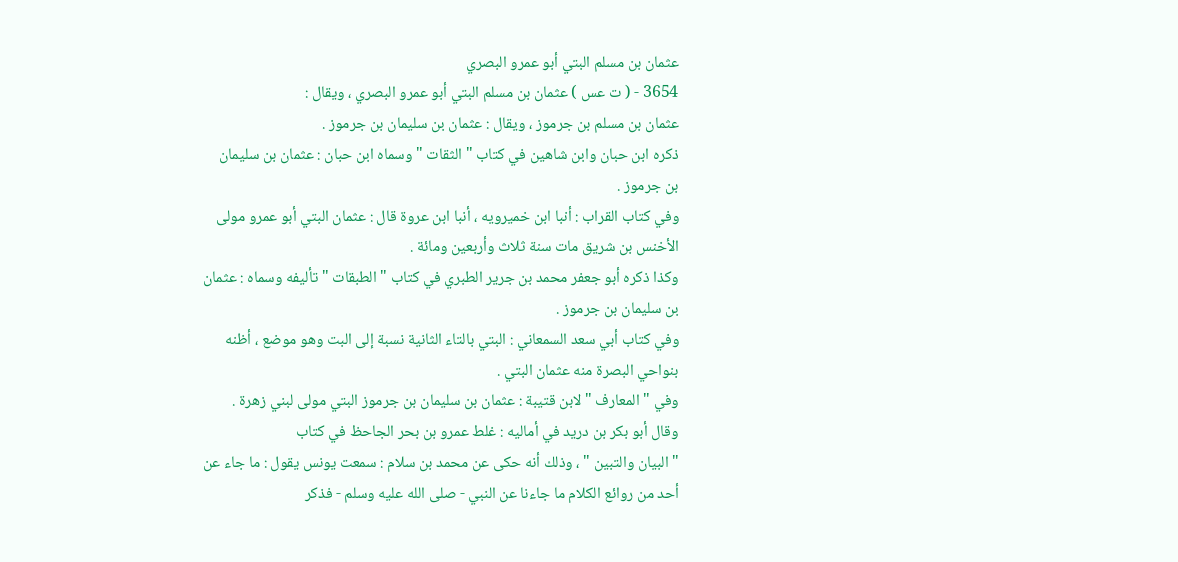عثمان بن مسلم البتي أبو عمرو البصري
3654 - ( ت عس ) عثمان بن مسلم البتي أبو عمرو البصري ، ويقال :
عثمان بن مسلم بن جرموز ، ويقال : عثمان بن سليمان بن جرموز .
ذكره ابن حبان وابن شاهين في كتاب " الثقات " وسماه ابن حبان : عثمان بن سليمان بن جرموز .
وفي كتاب القراب : أنبا ابن خميرويه ، أنبا ابن عروة قال : عثمان البتي أبو عمرو مولى الأخنس بن شريق مات سنة ثلاث وأربعين ومائة .
وكذا ذكره أبو جعفر محمد بن جرير الطبري في كتاب " الطبقات " تأليفه وسماه : عثمان بن سليمان بن جرموز .
وفي كتاب أبي سعد السمعاني : البتي بالتاء الثانية نسبة إلى البت وهو موضع ، أظنه بنواحي البصرة منه عثمان البتي .
وفي " المعارف " لابن قتيبة : عثمان بن سليمان بن جرموز البتي مولى لبني زهرة .
وقال أبو بكر بن دريد في أماليه : غلط عمرو بن بحر الجاحظ في كتاب
" البيان والتبين " ، وذلك أنه حكى عن محمد بن سلام : سمعت يونس يقول : ما جاء عن أحد من روائع الكلام ما جاءنا عن النبي - صلى الله عليه وسلم - فذكر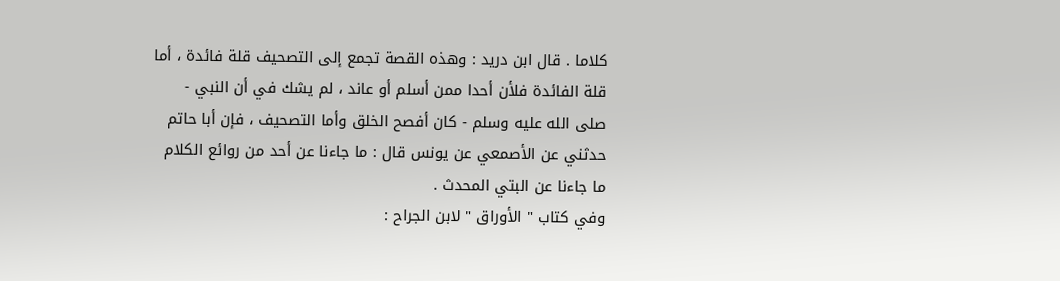كلاما . قال ابن دريد : وهذه القصة تجمع إلى التصحيف قلة فائدة ، أما قلة الفائدة فلأن أحدا ممن أسلم أو عاند ، لم يشك في أن النبي - صلى الله عليه وسلم - كان أفصح الخلق وأما التصحيف ، فإن أبا حاتم حدثني عن الأصمعي عن يونس قال : ما جاءنا عن أحد من روائع الكلام ما جاءنا عن البتي المحدث .
وفي كتاب " الأوراق " لابن الجراح :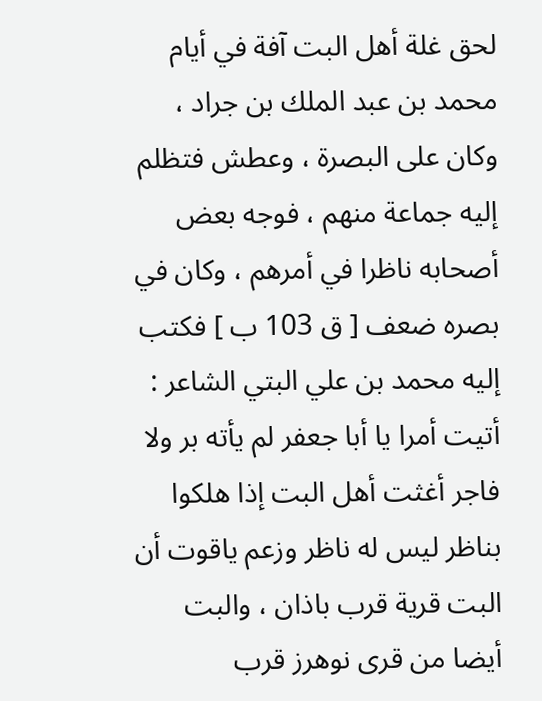لحق غلة أهل البت آفة في أيام محمد بن عبد الملك بن جراد ، وكان على البصرة ، وعطش فتظلم إليه جماعة منهم ، فوجه بعض أصحابه ناظرا في أمرهم ، وكان في بصره ضعف [ ق 103 ب ] فكتب إليه محمد بن علي البتي الشاعر :
أتيت أمرا يا أبا جعفر لم يأته بر ولا فاجر أغثت أهل البت إذا هلكوا بناظر ليس له ناظر وزعم ياقوت أن البت قرية قرب باذان ، والبت أيضا من قرى نوهرز قرب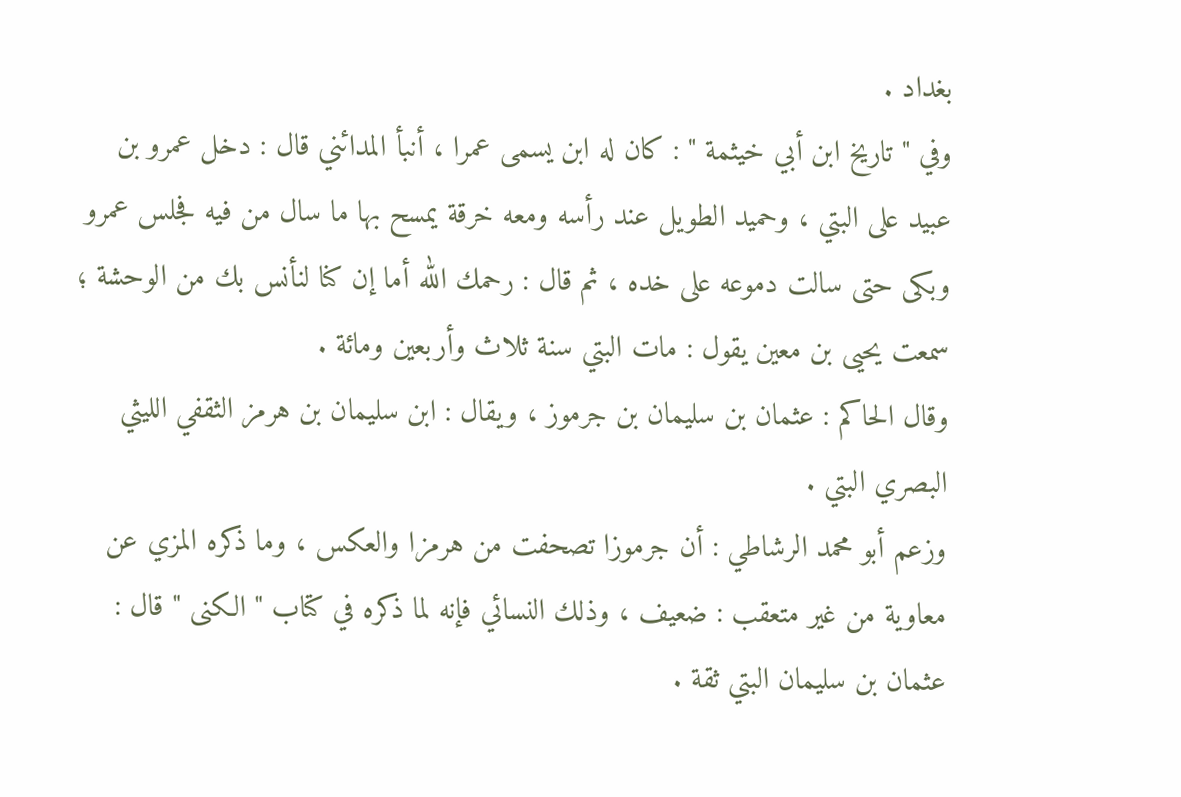بغداد .
وفي " تاريخ ابن أبي خيثمة " : كان له ابن يسمى عمرا ، أنبأ المدائني قال : دخل عمرو بن عبيد على البتي ، وحميد الطويل عند رأسه ومعه خرقة يمسح بها ما سال من فيه فجلس عمرو وبكى حتى سالت دموعه على خده ، ثم قال : رحمك الله أما إن كنا لنأنس بك من الوحشة ؛ سمعت يحيى بن معين يقول : مات البتي سنة ثلاث وأربعين ومائة .
وقال الحاكم : عثمان بن سليمان بن جرموز ، ويقال : ابن سليمان بن هرمز الثقفي الليثي البصري البتي .
وزعم أبو محمد الرشاطي : أن جرموزا تصحفت من هرمزا والعكس ، وما ذكره المزي عن معاوية من غير متعقب : ضعيف ، وذلك النسائي فإنه لما ذكره في كتاب " الكنى " قال : عثمان بن سليمان البتي ثقة .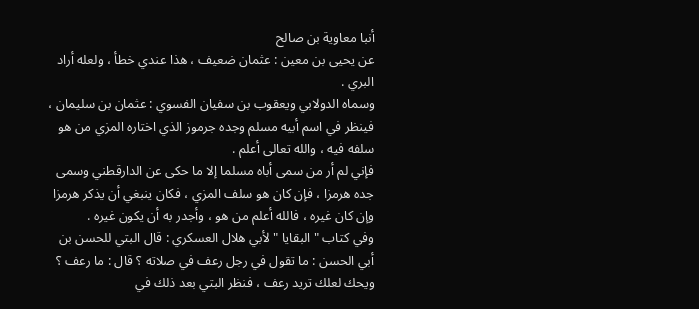أنبا معاوية بن صالح
عن يحيى بن معين : عثمان ضعيف ، هذا عندي خطأ ، ولعله أراد البري .
وسماه الدولابي ويعقوب بن سفيان الفسوي : عثمان بن سليمان ، فينظر في اسم أبيه مسلم وجده جرموز الذي اختاره المزي من هو سلفه فيه ، والله تعالى أعلم .
فإني لم أر من سمى أباه مسلما إلا ما حكى عن الدارقطني وسمى جده هرمزا ، فإن كان هو سلف المزي ، فكان ينبغي أن يذكر هرمزا وإن كان غيره ، فالله أعلم من هو ، وأجدر به أن يكون غيره .
وفي كتاب " البقايا " لأبي هلال العسكري : قال البتي للحسن بن أبي الحسن : ما تقول في رجل رعف في صلاته ؟ قال : ما رعف ؟ ويحك لعلك تريد رعف ، فنظر البتي بعد ذلك في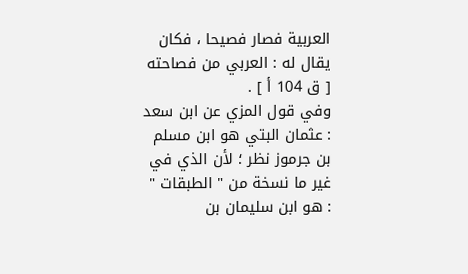العربية فصار فصيحا ، فكان يقال له : العربي من فصاحته [ ق 104 أ ] .
وفي قول المزي عن ابن سعد : عثمان البتي هو ابن مسلم بن جرموز نظر ؛ لأن الذي في غير ما نسخة من " الطبقات " : هو ابن سليمان بن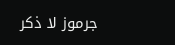جرموز لا ذكر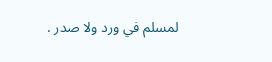لمسلم في ورد ولا صدر .